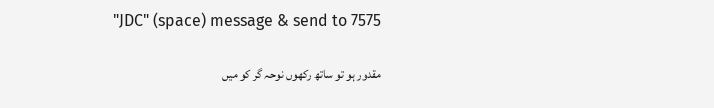"JDC" (space) message & send to 7575

مقدور ہو تو ساتھ رکھوں نوحہ گر کو میں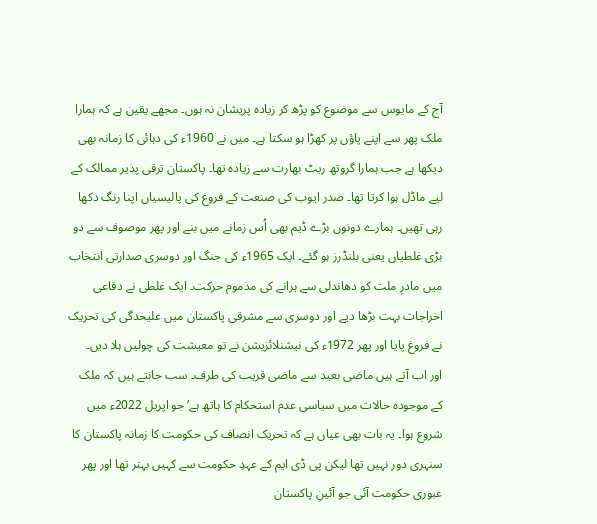آج کے مایوس سے موضوع کو پڑھ کر زیادہ پریشان نہ ہوں۔ مجھے یقین ہے کہ ہمارا ملک پھر سے اپنے پاؤں پر کھڑا ہو سکتا ہے۔ میں نے 1960ء کی دہائی کا زمانہ بھی دیکھا ہے جب ہمارا گروتھ ریٹ بھارت سے زیادہ تھا۔ پاکستان ترقی پذیر ممالک کے لیے ماڈل ہوا کرتا تھا۔ صدر ایوب کی صنعت کے فروغ کی پالیسیاں اپنا رنگ دکھا رہی تھیں۔ ہمارے دونوں بڑے ڈیم بھی اُس زمانے میں بنے اور پھر موصوف سے دو بڑی غلطیاں یعنی بلنڈرز ہو گئے۔ ایک 1965ء کی جنگ اور دوسری صدارتی انتخاب میں مادرِ ملت کو دھاندلی سے ہرانے کی مذموم حرکت۔ ایک غلطی نے دفاعی اخراجات بہت بڑھا دیے اور دوسری سے مشرقی پاکستان میں علیحدگی کی تحریک نے فروغ پایا اور پھر 1972ء کی نیشنلائزیشن نے تو معیشت کی چولیں ہلا دیں۔
اور اب آتے ہیں ماضی بعید سے ماضی قریب کی طرف۔ سب جانتے ہیں کہ ملک کے موجودہ حالات میں سیاسی عدم استحکام کا ہاتھ ہے‘ جو اپریل 2022ء میں شروع ہوا۔ یہ بات بھی عیاں ہے کہ تحریک انصاف کی حکومت کا زمانہ پاکستان کا سنہری دور نہیں تھا لیکن پی ڈی ایم کے عہدِ حکومت سے کہیں بہتر تھا اور پھر عبوری حکومت آئی جو آئینِ پاکستان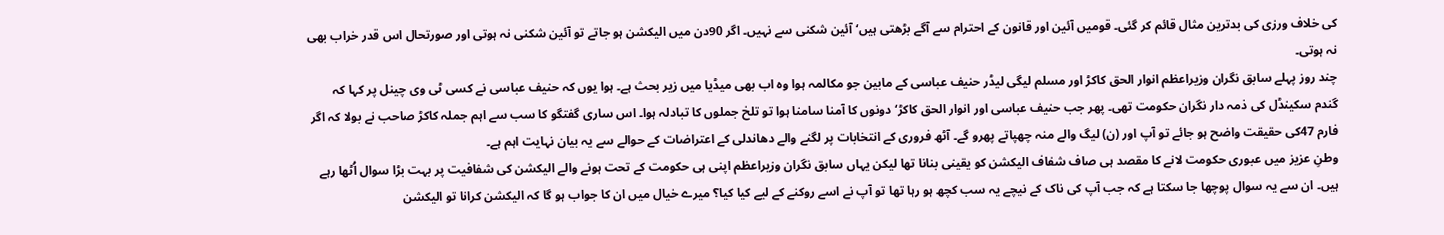کی خلاف ورزی کی بدترین مثال قائم کر گئی۔ قومیں آئین اور قانون کے احترام سے آگے بڑھتی ہیں‘ آئین شکنی سے نہیں۔ اگر 90دن میں الیکشن ہو جاتے تو آئین شکنی نہ ہوتی اور صورتحال اس قدر خراب بھی نہ ہوتی۔
چند روز پہلے سابق نگران وزیراعظم انوار الحق کاکڑ اور مسلم لیگی لیڈر حنیف عباسی کے مابین جو مکالمہ ہوا وہ اب بھی میڈیا میں زیر بحث ہے۔ ہوا یوں کہ حنیف عباسی نے کسی ٹی وی چینل پر کہا کہ گندم سکینڈل کی ذمہ دار نگران حکومت تھی۔ پھر جب حنیف عباسی اور انوار الحق کاکڑ‘ دونوں کا آمنا سامنا ہوا تو تلخ جملوں کا تبادلہ ہوا۔ اس ساری گفتگو کا سب سے اہم جملہ کاکڑ صاحب نے بولا کہ اگر فارم 47کی حقیقت واضح ہو جائے تو آپ اور (ن) لیگ والے منہ چھپاتے پھرو گے۔ آٹھ فروری کے انتخابات پر لگنے والے دھاندلی کے اعتراضات کے حوالے سے یہ بیان نہایت اہم ہے۔
وطنِ عزیز میں عبوری حکومت لانے کا مقصد ہی صاف شفاف الیکشن کو یقینی بنانا تھا لیکن یہاں سابق نگران وزیراعظم اپنی ہی حکومت کے تحت ہونے والے الیکشن کی شفافیت پر بہت بڑا سوال اُٹھا رہے ہیں۔ ان سے یہ سوال پوچھا جا سکتا ہے کہ جب آپ کی ناک کے نیچے یہ سب کچھ ہو رہا تھا تو آپ نے اسے روکنے کے لیے کیا کیا؟ میرے خیال میں ان کا جواب ہو گا کہ الیکشن کرانا تو الیکشن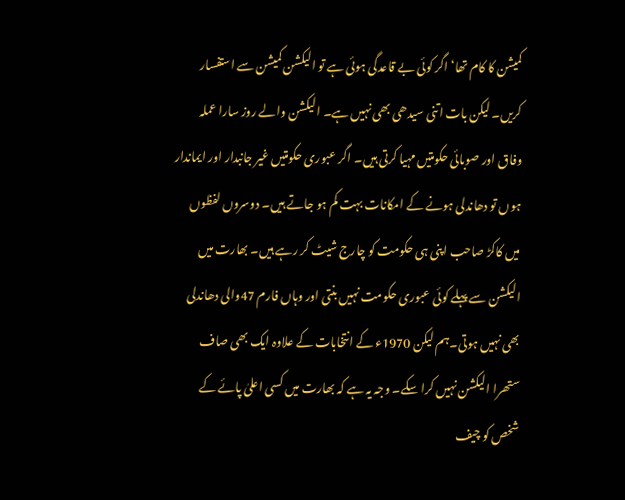کمیشن کا کام تھا‘ اگر کوئی بے قاعدگی ہوئی ہے تو الیکشن کمیشن سے استفسار کریں۔ لیکن بات اتنی سیدھی بھی نہیں ہے۔ الیکشن والے روز سارا عملہ وفاق اور صوبائی حکومتیں مہیا کرتی ہیں۔ اگر عبوری حکومتیں غیر جانبدار اور ایماندار ہوں تو دھاندلی ہونے کے امکانات بہت کم ہو جاتے ہیں۔ دوسروں لفظوں میں کاکڑ صاحب اپنی ہی حکومت کو چارج شیٹ کر رہے ہیں۔ بھارت میں الیکشن سے پہلے کوئی عبوری حکومت نہیں بنتی اور وہاں فارم 47والی دھاندلی بھی نہیں ہوتی۔ہم لیکن 1970ء کے انتخابات کے علاوہ ایک بھی صاف ستھرا الیکشن نہیں کرا سکے۔ وجہ یہ ہے کہ بھارت میں کسی اعلیٰ پائے کے شخص کو چیف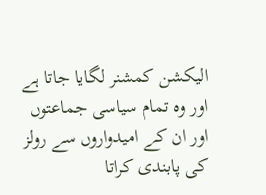الیکشن کمشنر لگایا جاتا ہے اور وہ تمام سیاسی جماعتوں اور ان کے امیدواروں سے رولز کی پابندی کراتا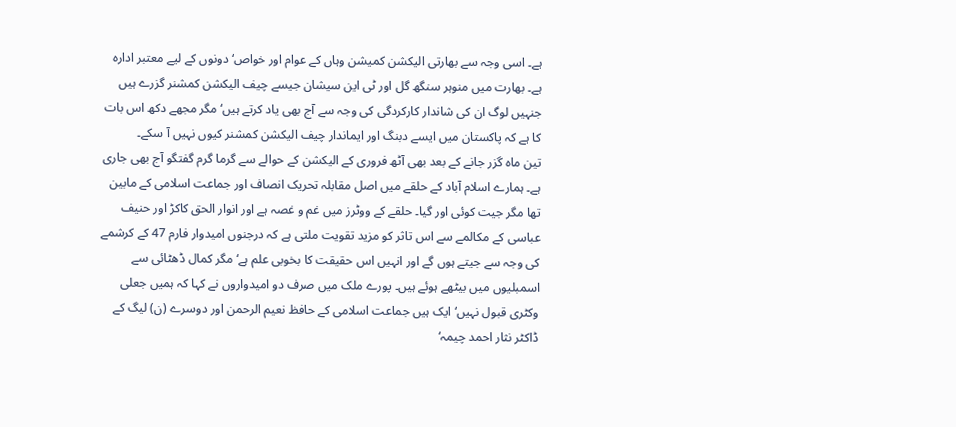ہے۔ اسی وجہ سے بھارتی الیکشن کمیشن وہاں کے عوام اور خواص‘ دونوں کے لیے معتبر ادارہ ہے۔ بھارت میں منوہر سنگھ گل اور ٹی این سیشان جیسے چیف الیکشن کمشنر گزرے ہیں جنہیں لوگ ان کی شاندار کارکردگی کی وجہ سے آج بھی یاد کرتے ہیں‘ مگر مجھے دکھ اس بات کا ہے کہ پاکستان میں ایسے دبنگ اور ایماندار چیف الیکشن کمشنر کیوں نہیں آ سکے۔
تین ماہ گزر جانے کے بعد بھی آٹھ فروری کے الیکشن کے حوالے سے گرما گرم گفتگو آج بھی جاری ہے۔ ہمارے اسلام آباد کے حلقے میں اصل مقابلہ تحریک انصاف اور جماعت اسلامی کے مابین تھا مگر جیت کوئی اور گیا۔ حلقے کے ووٹرز میں غم و غصہ ہے اور انوار الحق کاکڑ اور حنیف عباسی کے مکالمے سے اس تاثر کو مزید تقویت ملتی ہے کہ درجنوں امیدوار فارم 47 کے کرشمے کی وجہ سے جیتے ہوں گے اور انہیں اس حقیقت کا بخوبی علم ہے‘ مگر کمال ڈھٹائی سے اسمبلیوں میں بیٹھے ہوئے ہیں۔ پورے ملک میں صرف دو امیدواروں نے کہا کہ ہمیں جعلی وکٹری قبول نہیں‘ ایک ہیں جماعت اسلامی کے حافظ نعیم الرحمن اور دوسرے (ن) لیگ کے ڈاکٹر نثار احمد چیمہ‘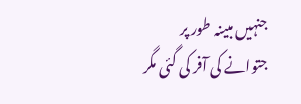جنہیں مبینہ طور پر جتوانے کی آفر کی گئی مگر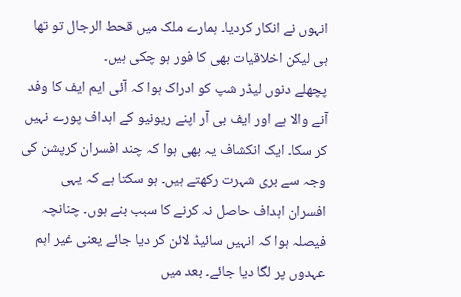انہوں نے انکار کردیا۔ ہمارے ملک میں قحط الرجال تو تھا ہی لیکن اخلاقیات بھی کا فور ہو چکی ہیں۔
پچھلے دنوں لیڈر شپ کو ادراک ہوا کہ آئی ایم ایف کا وفد آنے والا ہے اور ایف بی آر اپنے ریونیو کے اہداف پورے نہیں کر سکا۔ ایک انکشاف یہ بھی ہوا کہ چند افسران کرپشن کی وجہ سے بری شہرت رکھتے ہیں۔ ہو سکتا ہے کہ یہی افسران اہداف حاصل نہ کرنے کا سبب بنے ہوں۔ چنانچہ فیصلہ ہوا کہ انہیں سائیڈ لائن کر دیا جائے یعنی غیر اہم عہدوں پر لگا دیا جائے۔ بعد میں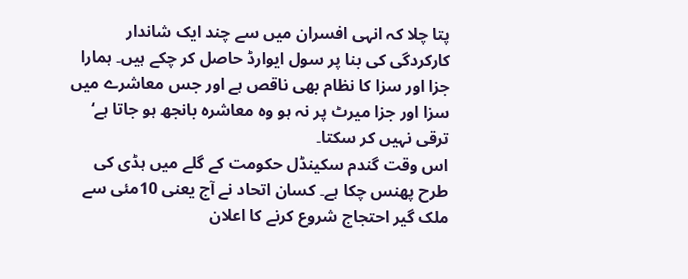پتا چلا کہ انہی افسران میں سے چند ایک شاندار کارکردگی کی بنا پر سول ایوارڈ حاصل کر چکے ہیں۔ ہمارا جزا اور سزا کا نظام بھی ناقص ہے اور جس معاشرے میں سزا اور جزا میرٹ پر نہ ہو وہ معاشرہ بانجھ ہو جاتا ہے‘ ترقی نہیں کر سکتا۔
اس وقت گندم سکینڈل حکومت کے گلے میں ہڈی کی طرح پھنس چکا ہے۔ کسان اتحاد نے آج یعنی 10مئی سے ملک گیر احتجاج شروع کرنے کا اعلان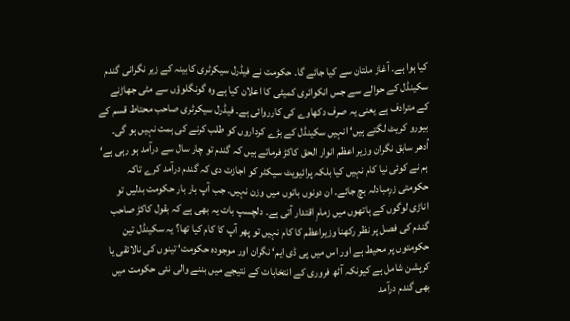کیا ہوا ہے۔ آغاز ملتان سے کیا جائے گا۔ حکومت نے فیڈرل سیکرٹری کابینہ کے زیر نگرانی گندم سکینڈل کے حوالے سے جس انکوائری کمیٹی کا اعلان کیا ہے وہ گونگلوؤں سے مٹی جھاڑنے کے مترادف ہے یعنی یہ صرف دکھاوے کی کارروائی ہے۔ فیڈرل سیکرٹری صاحب محتاط قسم کے بیورو کریٹ لگتے ہیں‘ انہیں سکینڈل کے بڑے کرداروں کو طلب کرنے کی ہمت نہیں ہو گی۔
اُدھر سابق نگران وزیر اعظم انوار الحق کاکڑ فرماتے ہیں کہ گندم تو چار سال سے درآمد ہو رہی ہے‘ ہم نے کوئی نیا کام نہیں کیا بلکہ پرائیویٹ سیکٹر کو اجازت دی کہ گندم درآمد کرے تاکہ حکومتی زرِمبادلہ بچ جائے۔ ان دونوں باتوں میں وزن نہیں۔ جب آپ بار بار حکومت بدلیں تو اناڑی لوگوں کے ہاتھوں میں زمامِ اقتدار آتی ہے۔ دلچسپ بات یہ بھی ہے کہ بقول کاکڑ صاحب گندم کی فصل پر نظر رکھنا وزیراعظم کا کام نہیں تو پھر آپ کا کام کیا تھا؟ یہ سکینڈل تین حکومتوں پر محیط ہے اور اس میں پی ڈی ایم‘ نگران اور موجودہ حکومت‘ تینوں کی نالائقی یا کرپشن شامل ہے کیونکہ آٹھ فروری کے انتخابات کے نتیجے میں بننے والی نئی حکومت میں بھی گندم درآمد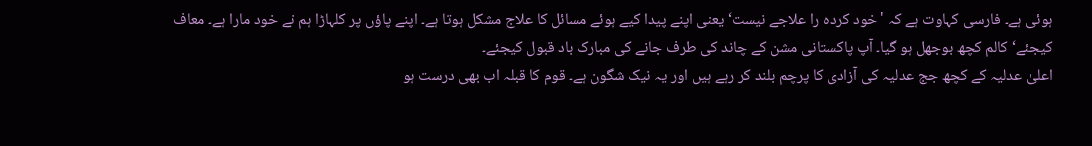ہوئی ہے۔ فارسی کہاوت ہے کہ 'خود کردہ را علاجے نیست‘ یعنی اپنے پیدا کیے ہوئے مسائل کا علاج مشکل ہوتا ہے۔ اپنے پاؤں پر کلہاڑا ہم نے خود مارا ہے۔ معاف کیجئے‘ کالم کچھ بوجھل ہو گیا۔ آپ پاکستانی مشن کے چاند کی طرف جانے کی مبارک باد قبول کیجئے۔
اعلیٰ عدلیہ کے کچھ جج عدلیہ کی آزادی کا پرچم بلند کر رہے ہیں اور یہ نیک شگون ہے۔ قوم کا قبلہ اب بھی درست ہو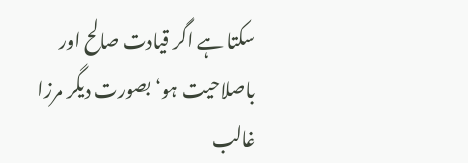سکتا ہے اگر قیادت صالح اور باصلاحیت ہو‘ بصورت دیگر مرزا غالب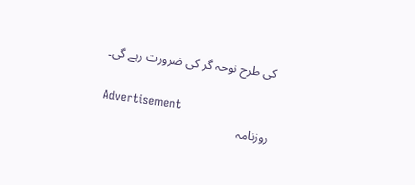کی طرح نوحہ گر کی ضرورت رہے گی۔

Advertisement
روزنامہ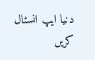دنیا ایپ انسٹال کریں